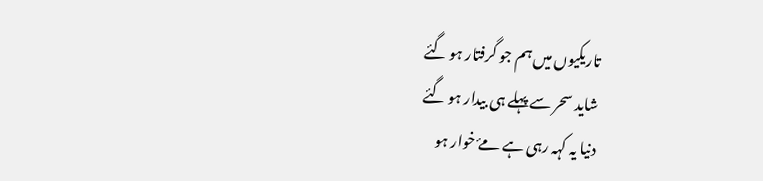تاریکیوں میں ہم جو گرفتار ہو گئے
شاید سحر سے پہلے ہی بیدار ہو گئے
دنیا یہ کہہ رہی ہے مۓ خوار ہو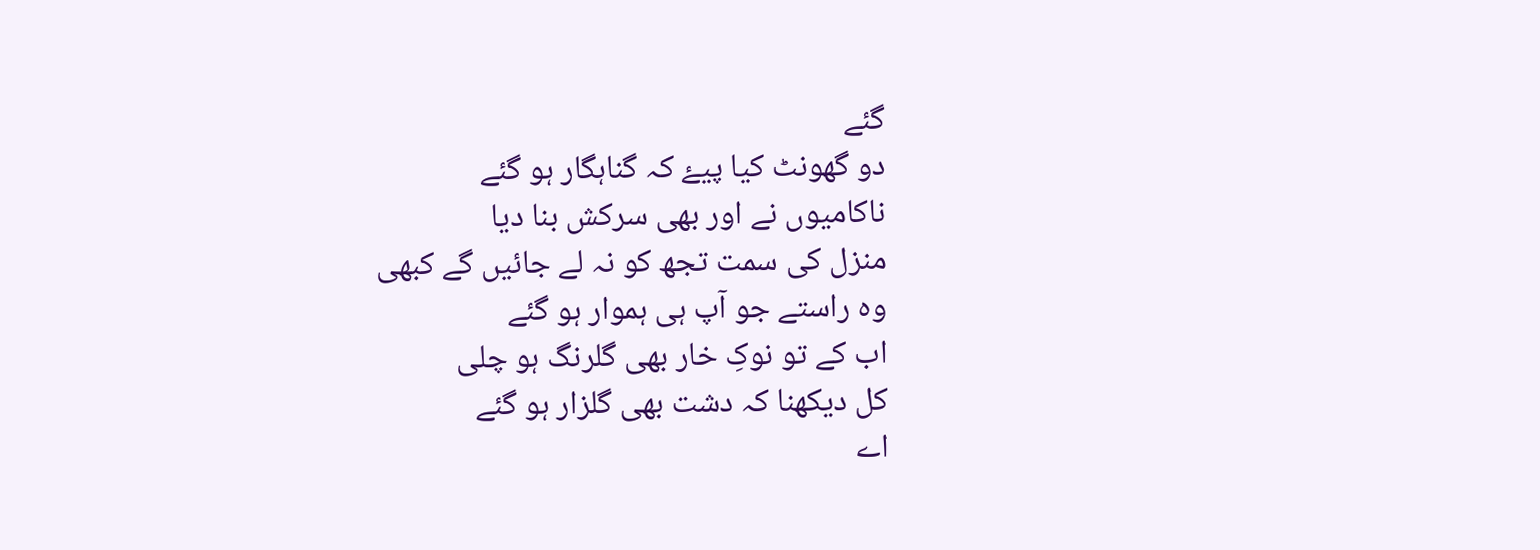گئے
دو گھونٹ کیا پیۓ کہ گناہگار ہو گئے
ناکامیوں نے اور بھی سرکش بنا دیا
منزل کی سمت تجھ کو نہ لے جائیں گے کبھی
وه راستے جو آپ ہی ہموار ہو گئے
اب کے تو نوکِ خار بھی گلرنگ ہو چلی
کل دیکھنا کہ دشت بھی گلزار ہو گئے
اے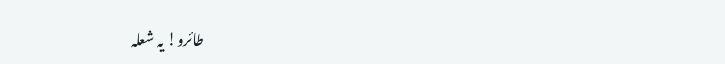طائرو! یہ شعلہ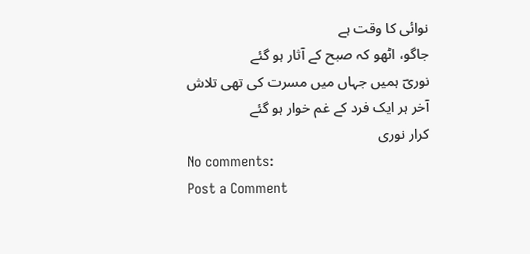نوائی کا وقت ہے
جاگو، اٹھو کہ صبح کے آثار ہو گئے
نوریؔ ہمیں جہاں میں مسرت کی تھی تلاش
آخر ہر ایک فرد کے غم خوار ہو گئے
کرار نوری
No comments:
Post a Comment